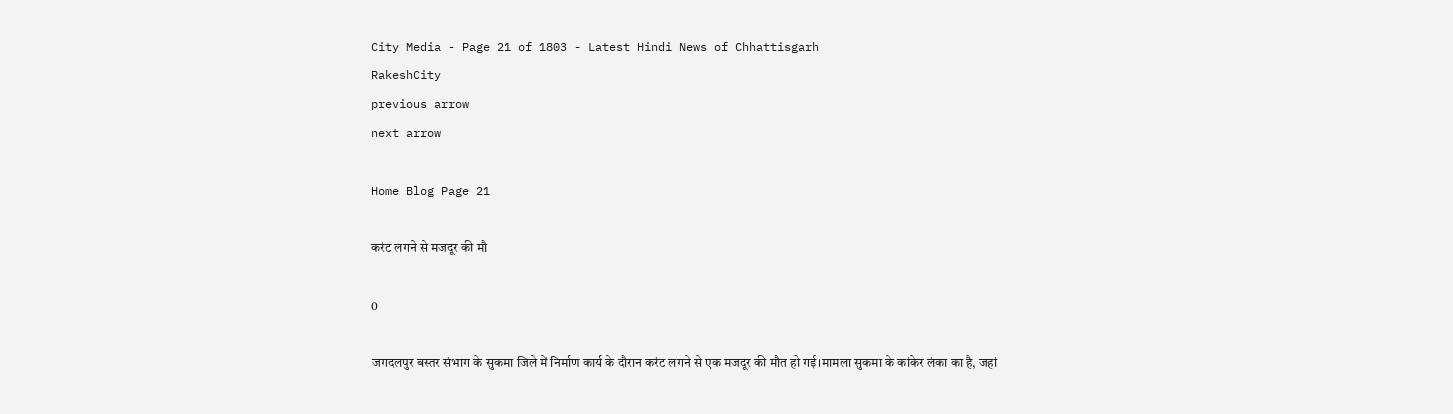City Media - Page 21 of 1803 - Latest Hindi News of Chhattisgarh
RakeshCity
previous arrow
next arrow

Home Blog Page 21

करंट लगने से मजदूर की मौ

0

जगदलपुर बस्तर संभाग के सुकमा जिले में निर्माण कार्य के दौरान करंट लगने से एक मजदूर की मौत हो गई।मामला सुकमा के कांकेर लंका का है, जहां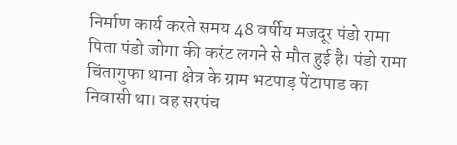निर्माण कार्य करते समय 48 वर्षीय मजदूर पंडो रामा पिता पंडो जोगा की करंट लगने से मौत हुई है। पंडो रामा चिंतागुफा थाना क्षेत्र के ग्राम भटपाड़ पेंटापाड का निवासी था। वह सरपंच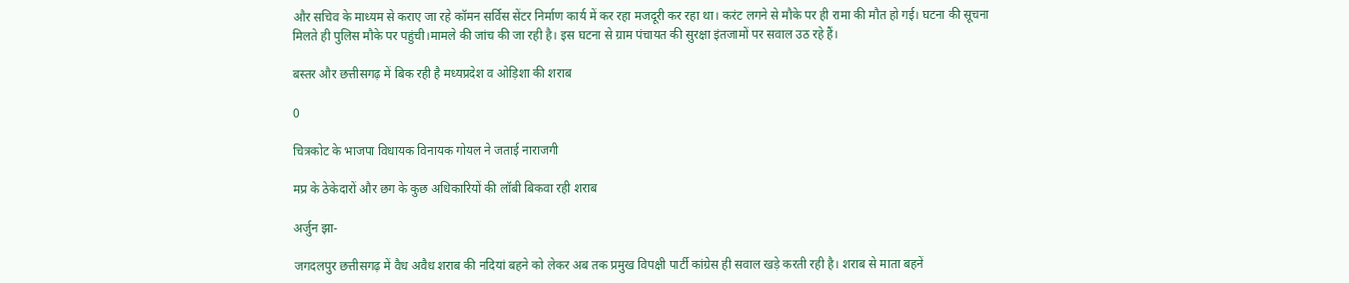और सचिव के माध्यम से कराए जा रहे कॉमन सर्विस सेंटर निर्माण कार्य में कर रहा मजदूरी कर रहा था। करंट लगने से मौके पर ही रामा की मौत हो गई। घटना की सूचना मिलते ही पुलिस मौके पर पहुंची।मामले की जांच की जा रही है। इस घटना से ग्राम पंचायत की सुरक्षा इंतजामों पर सवाल उठ रहे हैं।

बस्तर और छत्तीसगढ़ में बिक रही है मध्यप्रदेश व ओड़िशा की शराब

0

चित्रकोट के भाजपा विधायक विनायक गोयल ने जताई नाराजगी

मप्र के ठेकेदारों और छग के कुछ अधिकारियों की लॉबी बिकवा रही शराब

अर्जुन झा-

जगदलपुर छत्तीसगढ़ में वैध अवैध शराब की नदियां बहने को लेकर अब तक प्रमुख विपक्षी पार्टी कांग्रेस ही सवाल खड़े करती रही है। शराब से माता बहनें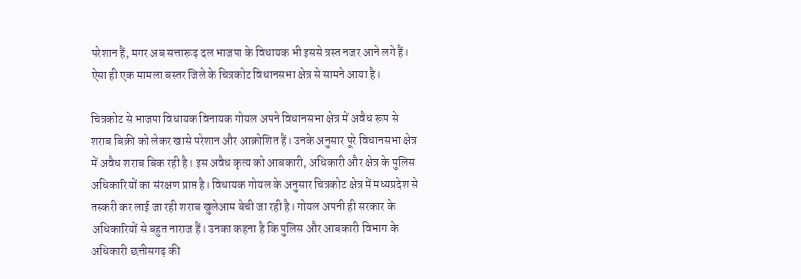परेशान हैं, मगर अब सत्तारूढ़ दल भाजपा के विधायक भी इससे त्रस्त नजर आने लगे हैं। ऐसा ही एक मामला बस्तर जिले के चित्रकोट विधानसभा क्षेत्र से सामने आया है।

चित्रकोट से भाजपा विधायक विनायक गोयल अपने विधानसभा क्षेत्र में अवैध रूप से शराब बिक्री को लेकर खासे परेशान और आक्रोशित हैं। उनके अनुसार पूरे विधानसभा क्षेत्र में अवैध शराब बिक रही है। इस अवैध कृत्य को आबकारी, अधिकारी और क्षेत्र के पुलिस अधिकारियों का संरक्षण प्राप्त है। विधायक गोयल के अनुसार चित्रकोट क्षेत्र में मध्यप्रदेश से तस्करी कर लाई जा रही शराब खुलेआम बेची जा रही है। गोयल अपनी ही सरकार के अधिकारियों से बहुत नाराज हैं। उनका कहना है कि पुलिस और आबकारी विभाग के अधिकारी छत्तीसगढ़ की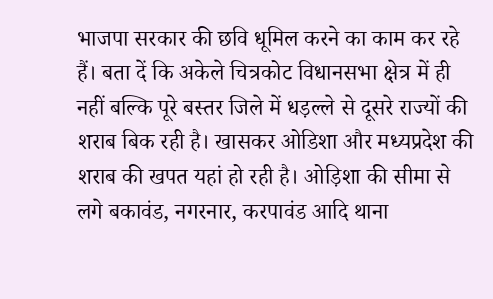भाजपा सरकार की छवि धूमिल करने का काम कर रहे हैं। बता दें कि अकेले चित्रकोट विधानसभा क्षेत्र में ही नहीं बल्कि पूरे बस्तर जिले में धड़ल्ले से दूसरे राज्यों की शराब बिक रही है। खासकर ओडिशा और मध्यप्रदेश की शराब की खपत यहां हो रही है। ओड़िशा की सीमा से लगे बकावंड, नगरनार, करपावंड आदि थाना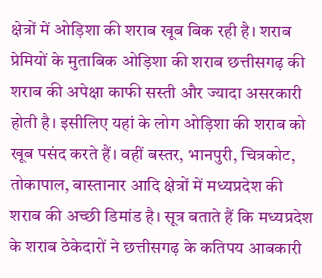क्षेत्रों में ओड़िशा की शराब खूब बिक रही है। शराब प्रेमियों के मुताबिक ओड़िशा की शराब छत्तीसगढ़ की शराब की अपेक्षा काफी सस्ती और ज्यादा असरकारी होती है। इसीलिए यहां के लोग ओड़िशा की शराब को खूब पसंद करते हैं। वहीं बस्तर, भानपुरी, चित्रकोट, तोकापाल, बास्तानार आदि क्षेत्रों में मध्यप्रदेश की शराब की अच्छी डिमांड है। सूत्र बताते हैं कि मध्यप्रदेश के शराब ठेकेदारों ने छत्तीसगढ़ के कतिपय आबकारी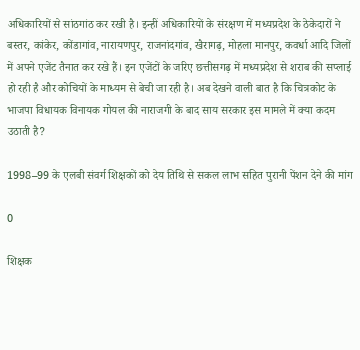अधिकारियों से सांठगांठ कर रखी है। इन्हीं अधिकारियों के संरक्षण में मध्यप्रदेश के ठेकेदारों ने बस्तर, कांकेर, कोंडागांव, नारायणपुर, राजनांदगांव, खैरागढ़, मोहला मानपुर, कवर्धा आदि जिलों में अपने एजेंट तैनात कर रखे हैं। इन एजेंटों के जरिए छत्तीसगढ़ में मध्यप्रदेश से शराब की सप्लाई हो रही है और कोचियों के माध्यम से बेची जा रही है। अब देखने वाली बात है कि चित्रकोट के भाजपा विधायक विनायक गोयल की नाराजगी के बाद साय सरकार इस मामले में क्या कदम उठाती है?

1998–99 के एलबी संवर्ग शिक्षकों को देय तिथि से सकल लाभ सहित पुरानी पेंशन देने की मांग

0

शिक्षक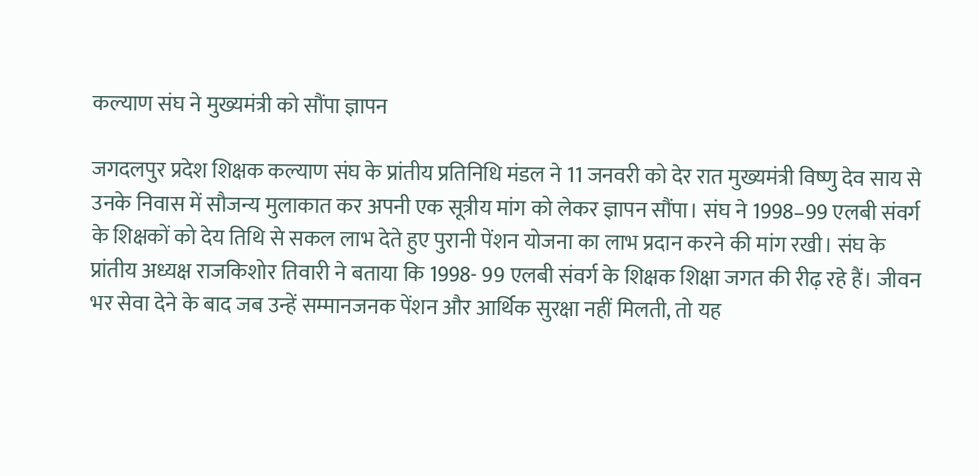कल्याण संघ ने मुख्यमंत्री को सौंपा ज्ञापन

जगदलपुर प्रदेश शिक्षक कल्याण संघ के प्रांतीय प्रतिनिधि मंडल ने 11 जनवरी को देर रात मुख्यमंत्री विष्णु देव साय से उनके निवास में सौजन्य मुलाकात कर अपनी एक सूत्रीय मांग को लेकर ज्ञापन सौंपा। संघ ने 1998–99 एलबी संवर्ग के शिक्षकों को देय तिथि से सकल लाभ देते हुए पुरानी पेंशन योजना का लाभ प्रदान करने की मांग रखी। संघ के प्रांतीय अध्यक्ष राजकिशोर तिवारी ने बताया कि 1998- 99 एलबी संवर्ग के शिक्षक शिक्षा जगत की रीढ़ रहे हैं। जीवन भर सेवा देने के बाद जब उन्हें सम्मानजनक पेंशन और आर्थिक सुरक्षा नहीं मिलती, तो यह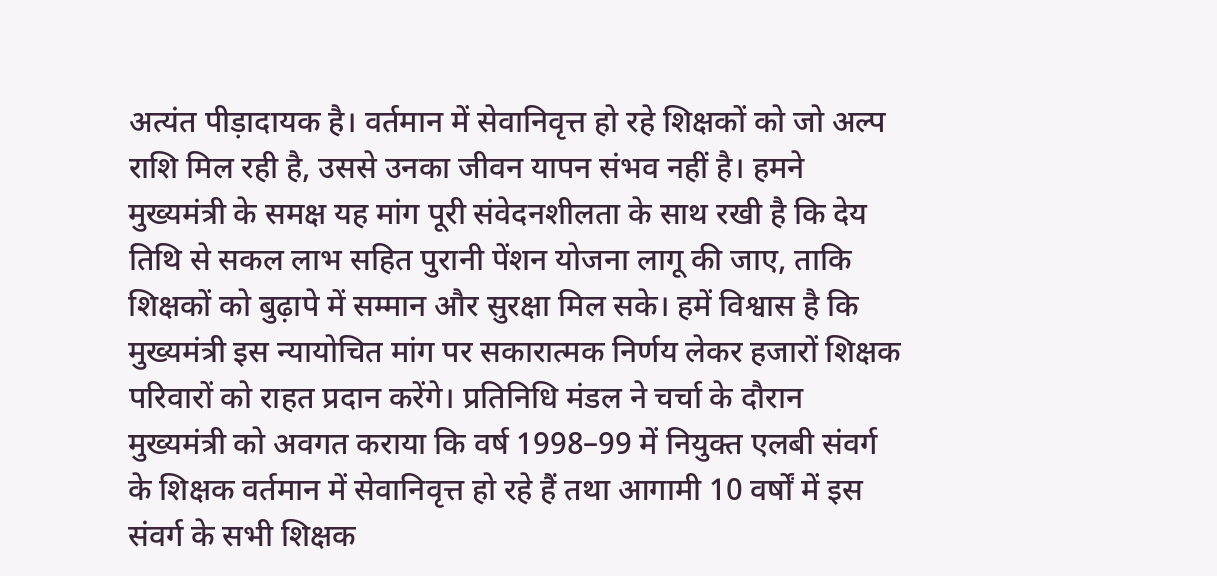अत्यंत पीड़ादायक है। वर्तमान में सेवानिवृत्त हो रहे शिक्षकों को जो अल्प राशि मिल रही है, उससे उनका जीवन यापन संभव नहीं है। हमने मुख्यमंत्री के समक्ष यह मांग पूरी संवेदनशीलता के साथ रखी है कि देय तिथि से सकल लाभ सहित पुरानी पेंशन योजना लागू की जाए, ताकि शिक्षकों को बुढ़ापे में सम्मान और सुरक्षा मिल सके। हमें विश्वास है कि मुख्यमंत्री इस न्यायोचित मांग पर सकारात्मक निर्णय लेकर हजारों शिक्षक परिवारों को राहत प्रदान करेंगे। प्रतिनिधि मंडल ने चर्चा के दौरान मुख्यमंत्री को अवगत कराया कि वर्ष 1998–99 में नियुक्त एलबी संवर्ग के शिक्षक वर्तमान में सेवानिवृत्त हो रहे हैं तथा आगामी 10 वर्षों में इस संवर्ग के सभी शिक्षक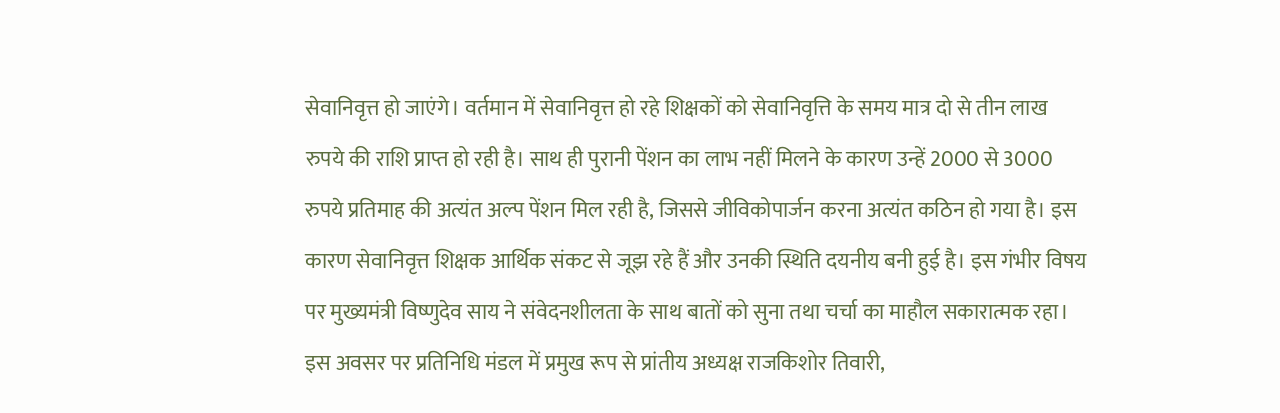सेवानिवृत्त हो जाएंगे। वर्तमान में सेवानिवृत्त हो रहे शिक्षकों को सेवानिवृत्ति के समय मात्र दो से तीन लाख रुपये की राशि प्राप्त हो रही है। साथ ही पुरानी पेंशन का लाभ नहीं मिलने के कारण उन्हें 2000 से 3000 रुपये प्रतिमाह की अत्यंत अल्प पेंशन मिल रही है, जिससे जीविकोपार्जन करना अत्यंत कठिन हो गया है। इस कारण सेवानिवृत्त शिक्षक आर्थिक संकट से जूझ रहे हैं और उनकी स्थिति दयनीय बनी हुई है। इस गंभीर विषय पर मुख्यमंत्री विष्णुदेव साय ने संवेदनशीलता के साथ बातों को सुना तथा चर्चा का माहौल सकारात्मक रहा। इस अवसर पर प्रतिनिधि मंडल में प्रमुख रूप से प्रांतीय अध्यक्ष राजकिशोर तिवारी,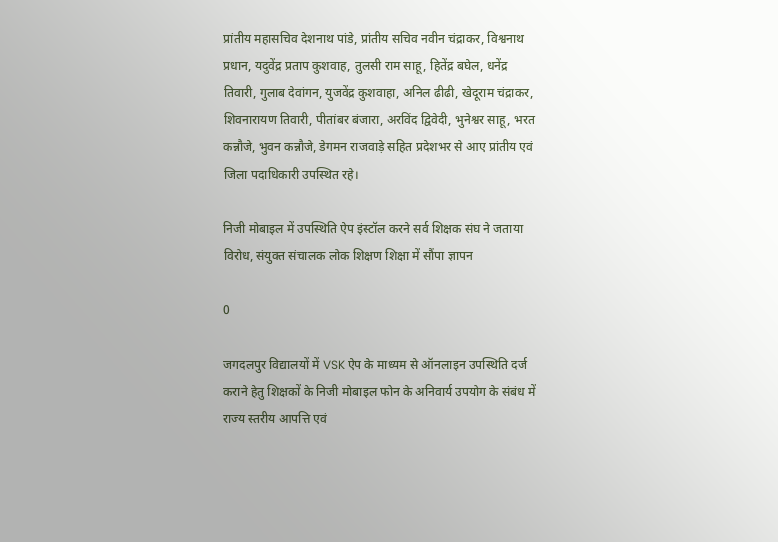प्रांतीय महासचिव देशनाथ पांडे, प्रांतीय सचिव नवीन चंद्राकर, विश्वनाथ प्रधान, यदुवेंद्र प्रताप कुशवाह, तुलसी राम साहू, हितेंद्र बघेल, धनेंद्र तिवारी, गुलाब देवांगन, युजवेंद्र कुशवाहा, अनिल ढीढी, खेदूराम चंद्राकर, शिवनारायण तिवारी, पीतांबर बंजारा, अरविंद द्विवेदी, भुनेश्वर साहू, भरत कन्नौजे, भुवन कन्नौजे, डेगमन राजवाड़े सहित प्रदेशभर से आए प्रांतीय एवं जिला पदाधिकारी उपस्थित रहे।

निजी मोबाइल में उपस्थिति ऐप इंस्टॉल करने सर्व शिक्षक संघ ने जताया विरोध, संयुक्त संचालक लोक शिक्षण शिक्षा में सौंपा ज्ञापन

0

जगदलपुर विद्यालयों में VSK ऐप के माध्यम से ऑनलाइन उपस्थिति दर्ज कराने हेतु शिक्षकों के निजी मोबाइल फोन के अनिवार्य उपयोग के संबंध में राज्य स्तरीय आपत्ति एवं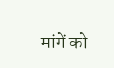मांगें को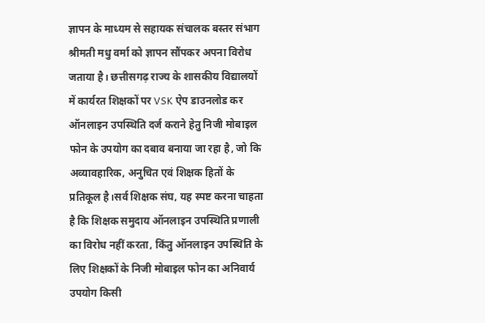ज्ञापन के माध्यम से सहायक संचालक बस्तर संभाग श्रीमती मधु वर्मा को ज्ञापन सौंपकर अपना विरोध जताया है। छत्तीसगढ़ राज्य के शासकीय विद्यालयों में कार्यरत शिक्षकों पर VSK ऐप डाउनलोड कर ऑनलाइन उपस्थिति दर्ज कराने हेतु निजी मोबाइल फोन के उपयोग का दबाव बनाया जा रहा है, जो कि अव्यावहारिक, अनुचित एवं शिक्षक हितों के प्रतिकूल है।सर्व शिक्षक संघ, यह स्पष्ट करना चाहता है कि शिक्षक समुदाय ऑनलाइन उपस्थिति प्रणाली का विरोध नहीं करता, किंतु ऑनलाइन उपस्थिति के लिए शिक्षकों के निजी मोबाइल फोन का अनिवार्य उपयोग किसी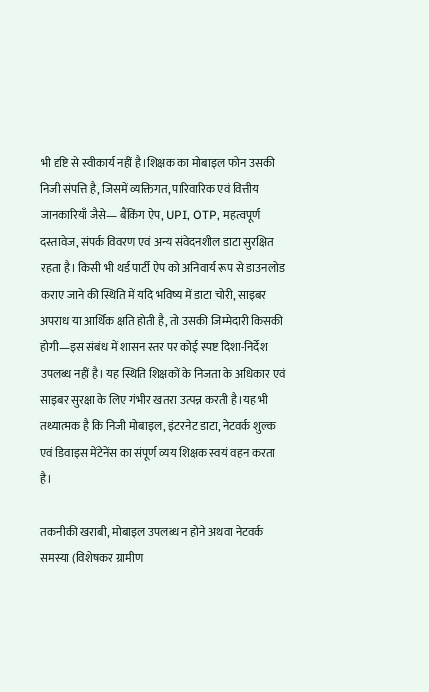भी दृष्टि से स्वीकार्य नहीं है।शिक्षक का मोबाइल फोन उसकी निजी संपत्ति है, जिसमें व्यक्तिगत, पारिवारिक एवं वित्तीय जानकारियाँ जैसे— बैंकिंग ऐप, UPI, OTP, महत्वपूर्ण दस्तावेज, संपर्क विवरण एवं अन्य संवेदनशील डाटा सुरक्षित रहता है। किसी भी थर्ड पार्टी ऐप को अनिवार्य रूप से डाउनलोड कराए जाने की स्थिति में यदि भविष्य में डाटा चोरी, साइबर अपराध या आर्थिक क्षति होती है, तो उसकी जिम्मेदारी किसकी होगी—इस संबंध में शासन स्तर पर कोई स्पष्ट दिशा-निर्देश उपलब्ध नहीं है। यह स्थिति शिक्षकों के निजता के अधिकार एवं साइबर सुरक्षा के लिए गंभीर खतरा उत्पन्न करती है।यह भी तथ्यात्मक है कि निजी मोबाइल, इंटरनेट डाटा, नेटवर्क शुल्क एवं डिवाइस मेंटेनेंस का संपूर्ण व्यय शिक्षक स्वयं वहन करता है।

तकनीकी खराबी, मोबाइल उपलब्ध न होने अथवा नेटवर्क समस्या (विशेषकर ग्रामीण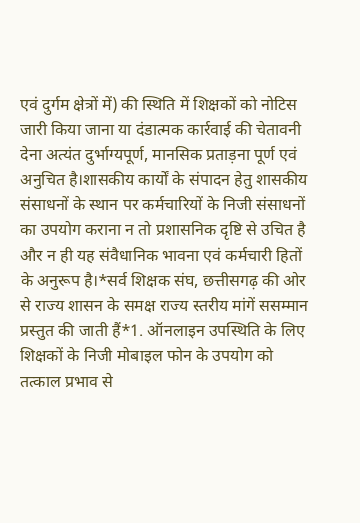एवं दुर्गम क्षेत्रों में) की स्थिति में शिक्षकों को नोटिस जारी किया जाना या दंडात्मक कार्रवाई की चेतावनी देना अत्यंत दुर्भाग्यपूर्ण, मानसिक प्रताड़ना पूर्ण एवं अनुचित है।शासकीय कार्यों के संपादन हेतु शासकीय संसाधनों के स्थान पर कर्मचारियों के निजी संसाधनों का उपयोग कराना न तो प्रशासनिक दृष्टि से उचित है और न ही यह संवैधानिक भावना एवं कर्मचारी हितों के अनुरूप है।*सर्व शिक्षक संघ, छत्तीसगढ़ की ओर से राज्य शासन के समक्ष राज्य स्तरीय मांगें ससम्मान प्रस्तुत की जाती हैं*1. ऑनलाइन उपस्थिति के लिए शिक्षकों के निजी मोबाइल फोन के उपयोग को तत्काल प्रभाव से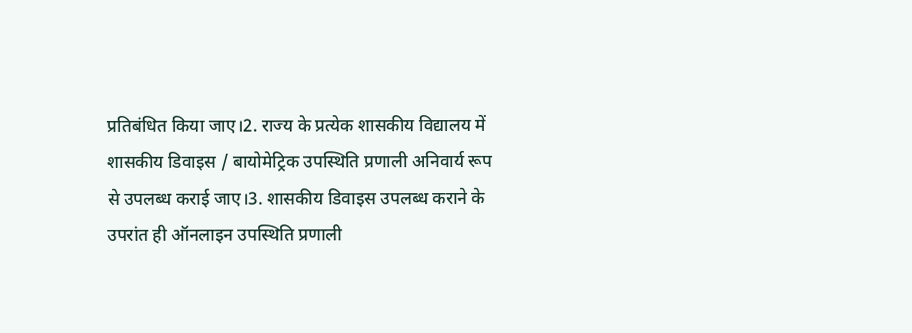प्रतिबंधित किया जाए।2. राज्य के प्रत्येक शासकीय विद्यालय में शासकीय डिवाइस / बायोमेट्रिक उपस्थिति प्रणाली अनिवार्य रूप से उपलब्ध कराई जाए।3. शासकीय डिवाइस उपलब्ध कराने के उपरांत ही ऑनलाइन उपस्थिति प्रणाली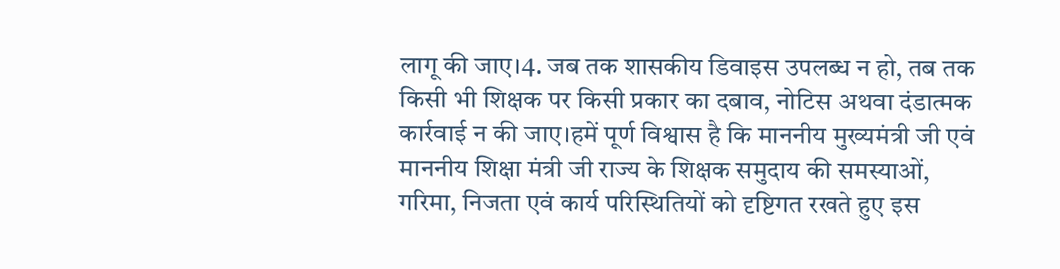लागू की जाए।4. जब तक शासकीय डिवाइस उपलब्ध न हो, तब तक किसी भी शिक्षक पर किसी प्रकार का दबाव, नोटिस अथवा दंडात्मक कार्रवाई न की जाए।हमें पूर्ण विश्वास है कि माननीय मुख्यमंत्री जी एवं माननीय शिक्षा मंत्री जी राज्य के शिक्षक समुदाय की समस्याओं, गरिमा, निजता एवं कार्य परिस्थितियों को दृष्टिगत रखते हुए इस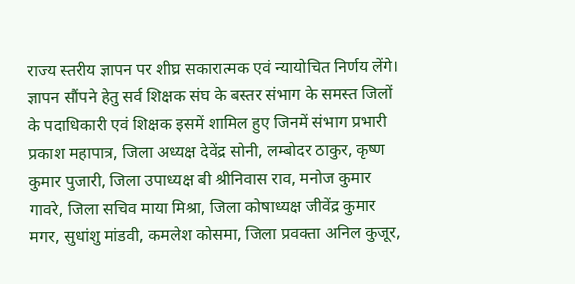राज्य स्तरीय ज्ञापन पर शीघ्र सकारात्मक एवं न्यायोचित निर्णय लेंगे। ज्ञापन सौंपने हेतु सर्व शिक्षक संघ के बस्तर संभाग के समस्त जिलों के पदाधिकारी एवं शिक्षक इसमें शामिल हुए जिनमें संभाग प्रभारी प्रकाश महापात्र, जिला अध्यक्ष देवेंद्र सोनी, लम्बोदर ठाकुर, कृष्ण कुमार पुजारी, जिला उपाध्यक्ष बी श्रीनिवास राव, मनोज कुमार गावरे, जिला सचिव माया मिश्रा, जिला कोषाध्यक्ष जीवेंद्र कुमार मगर, सुधांशु मांडवी, कमलेश कोसमा, जिला प्रवक्ता अनिल कुजूर,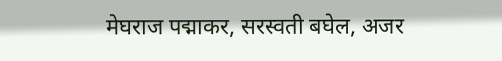मेघराज पद्माकर, सरस्वती बघेल, अजर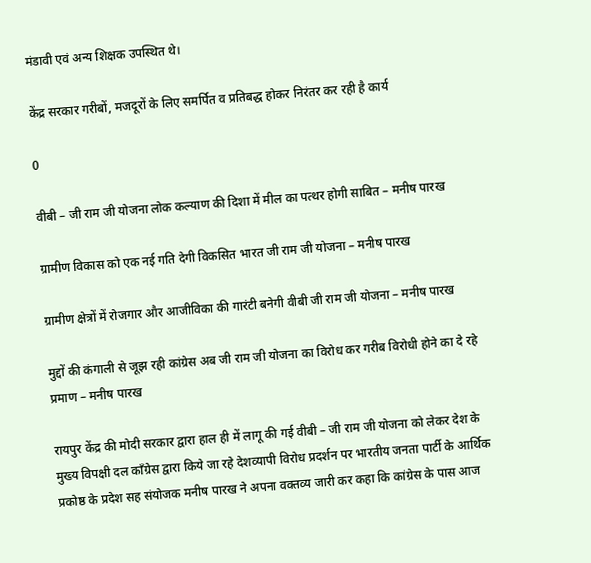मंडावी एवं अन्य शिक्षक उपस्थित थे।

केंद्र सरकार गरीबों, मजदूरों के लिए समर्पित व प्रतिबद्ध होकर निरंतर कर रही है कार्य

0

वीबी – जी राम जी योजना लोक कल्याण की दिशा में मील का पत्थर होगी साबित – मनीष पारख

ग्रामीण विकास को एक नई गति देगी विकसित भारत जी राम जी योजना – मनीष पारख

ग्रामीण क्षेत्रों में रोजगार और आजीविका की गारंटी बनेगी वीबी जी राम जी योजना – मनीष पारख

मुद्दों की कंगाली से जूझ रही कांग्रेस अब जी राम जी योजना का विरोध कर गरीब विरोधी होने का दे रहे प्रमाण – मनीष पारख

रायपुर केंद्र की मोदी सरकार द्वारा हाल ही में लागू की गई वीबी – जी राम जी योजना को लेकर देश के मुख्य विपक्षी दल कॉंग्रेस द्वारा किये जा रहे देशव्यापी विरोध प्रदर्शन पर भारतीय जनता पार्टी के आर्थिक प्रकोष्ठ के प्रदेश सह संयोजक मनीष पारख ने अपना वक्तव्य जारी कर कहा कि कांग्रेस के पास आज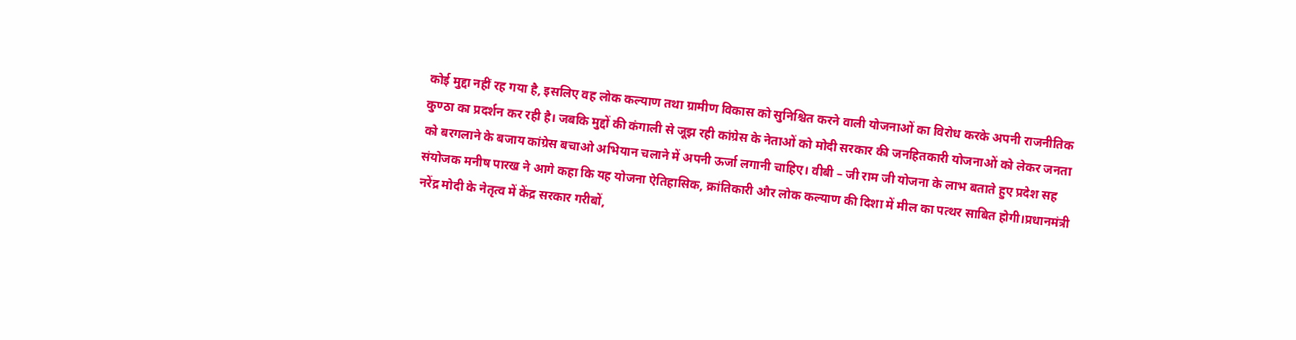कोई मुद्दा नहीं रह गया है, इसलिए वह लोक कल्याण तथा ग्रामीण विकास को सुनिश्चित करने वाली योजनाओं का विरोध करके अपनी राजनीतिक कुण्ठा का प्रदर्शन कर रही है। जबकि मुद्दों की कंगाली से जूझ रही कांग्रेस के नेताओं को मोदी सरकार की जनहितकारी योजनाओं को लेकर जनता को बरगलाने के बजाय कांग्रेस बचाओ अभियान चलाने में अपनी ऊर्जा लगानी चाहिए। वीबी – जी राम जी योजना के लाभ बताते हुए प्रदेश सह संयोजक मनीष पारख ने आगे कहा कि यह योजना ऐतिहासिक, क्रांतिकारी और लोक कल्याण की दिशा में मील का पत्थर साबित होगी।प्रधानमंत्री नरेंद्र मोदी के नेतृत्व में केंद्र सरकार गरीबों,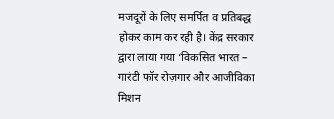मजदूरों के लिए समर्पित व प्रतिबद्ध होकर काम कर रही है। केंद्र सरकार द्वारा लाया गया ‘विकसित भारत – गारंटी फॉर रोज़गार और आजीविका मिशन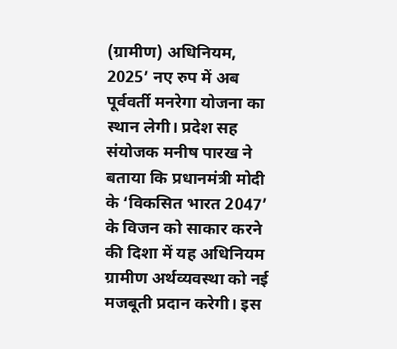(ग्रामीण) अधिनियम, 2025’ नए रुप में अब पूर्ववर्ती मनरेगा योजना का स्थान लेगी। प्रदेश सह संयोजक मनीष पारख ने बताया कि प्रधानमंत्री मोदी के ‘विकसित भारत 2047’ के विजन को साकार करने की दिशा में यह अधिनियम ग्रामीण अर्थव्यवस्था को नई मजबूती प्रदान करेगी। इस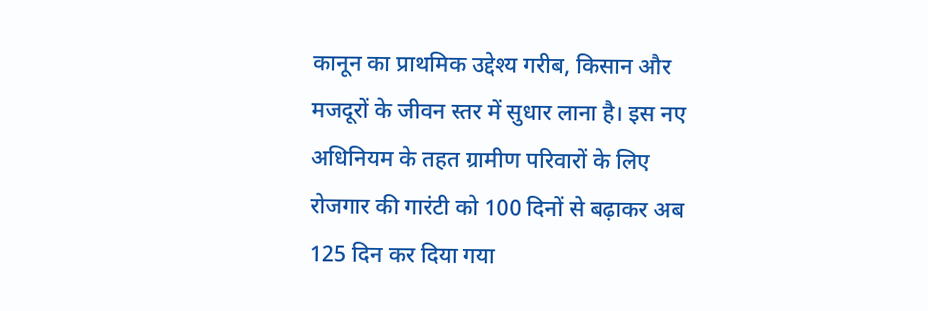कानून का प्राथमिक उद्देश्य गरीब, किसान और मजदूरों के जीवन स्तर में सुधार लाना है। इस नए अधिनियम के तहत ग्रामीण परिवारों के लिए रोजगार की गारंटी को 100 दिनों से बढ़ाकर अब 125 दिन कर दिया गया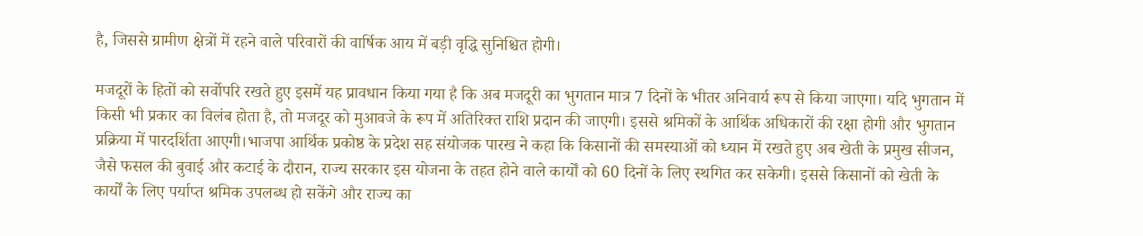है, जिससे ग्रामीण क्षेत्रों में रहने वाले परिवारों की वार्षिक आय में बड़ी वृद्धि सुनिश्चित होगी।

मजदूरों के हितों को सर्वोपरि रखते हुए इसमें यह प्रावधान किया गया है कि अब मजदूरी का भुगतान मात्र 7 दिनों के भीतर अनिवार्य रूप से किया जाएगा। यदि भुगतान में किसी भी प्रकार का विलंब होता है, तो मजदूर को मुआवजे के रूप में अतिरिक्त राशि प्रदान की जाएगी। इससे श्रमिकों के आर्थिक अधिकारों की रक्षा होगी और भुगतान प्रक्रिया में पारदर्शिता आएगी।भाजपा आर्थिक प्रकोष्ठ के प्रदेश सह संयोजक पारख ने कहा कि किसानों की समस्याओं को ध्यान में रखते हुए अब खेती के प्रमुख सीजन, जैसे फसल की बुवाई और कटाई के दौरान, राज्य सरकार इस योजना के तहत होने वाले कार्यों को 60 दिनों के लिए स्थगित कर सकेगी। इससे किसानों को खेती के कार्यों के लिए पर्याप्त श्रमिक उपलब्ध हो सकेंगे और राज्य का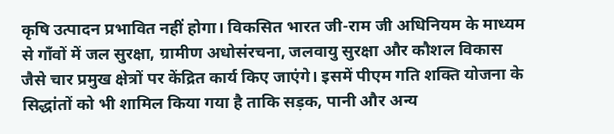कृषि उत्पादन प्रभावित नहीं होगा। विकसित भारत जी-राम जी अधिनियम के माध्यम से गाँवों में जल सुरक्षा, ग्रामीण अधोसंरचना, जलवायु सुरक्षा और कौशल विकास जैसे चार प्रमुख क्षेत्रों पर केंद्रित कार्य किए जाएंगे। इसमें पीएम गति शक्ति योजना के सिद्धांतों को भी शामिल किया गया है ताकि सड़क, पानी और अन्य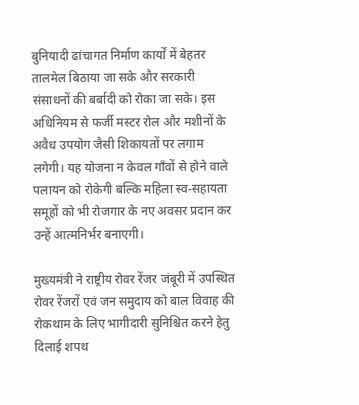बुनियादी ढांचागत निर्माण कार्यों में बेहतर तालमेल बिठाया जा सके और सरकारी संसाधनों की बर्बादी को रोका जा सके। इस अधिनियम से फर्जी मस्टर रोल और मशीनों के अवैध उपयोग जैसी शिकायतों पर लगाम लगेगी। यह योजना न केवल गाँवों से होने वाले पलायन को रोकेगी बल्कि महिला स्व-सहायता समूहों को भी रोजगार के नए अवसर प्रदान कर उन्हें आत्मनिर्भर बनाएगी।

मुख्यमंत्री ने राष्ट्रीय रोवर रेंजर जंबूरी में उपस्थित रोवर रेंजरों एवं जन समुदाय को बाल विवाह की रोकथाम के लिए भागीदारी सुनिश्चित करने हेतु दिलाई शपथ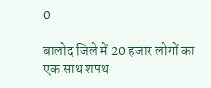0

बालोद जिले में 20 हजार लोगों का एक साथ शपथ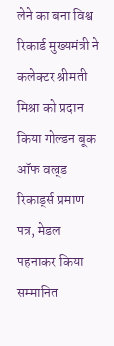लेने का बना विश्व रिकार्ड मुख्यमंत्री ने कलेक्टर श्रीमती मिश्रा को प्रदान किया गोल्डन बूक ऑफ वल्र्ड रिकार्ड्स प्रमाण पत्र, मेडल पहनाकर किया सम्मानित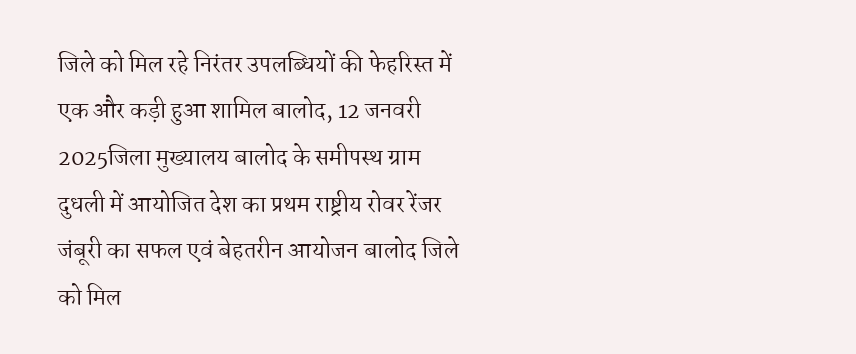जिले को मिल रहे निरंतर उपलब्धियों की फेहरिस्त में एक और कड़ी हुआ शामिल बालोद, 12 जनवरी 2025जिला मुख्यालय बालोद के समीपस्थ ग्राम दुधली में आयोजित देश का प्रथम राष्ट्रीय रोवर रेंजर जंबूरी का सफल एवं बेहतरीन आयोजन बालोद जिले को मिल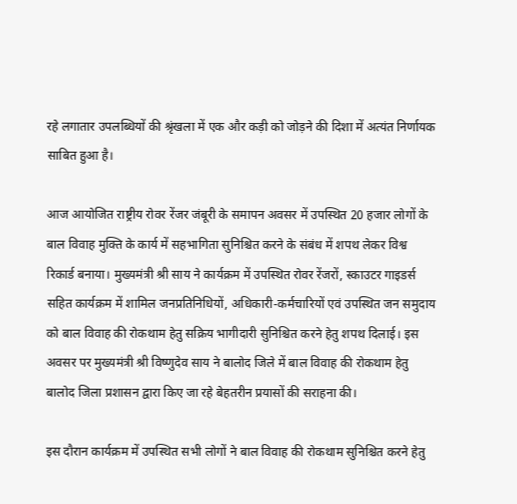रहे लगातार उपलब्धियों की श्रृंखला में एक और कड़ी को जोड़ने की दिशा में अत्यंत निर्णायक साबित हुआ है।

आज आयोजित राष्ट्रीय रोवर रेंजर जंबूरी के समापन अवसर में उपस्थित 20 हजार लोगों के बाल विवाह मुक्ति के कार्य में सहभागिता सुनिश्चित करने के संबंध में शपथ लेकर विश्व रिकार्ड बनाया। मुख्यमंत्री श्री साय ने कार्यक्रम में उपस्थित रोवर रेंजरों, स्काउटर गाइडर्स सहित कार्यक्रम में शामिल जनप्रतिनिधियों, अधिकारी-कर्मचारियों एवं उपस्थित जन समुदाय को बाल विवाह की रोकथाम हेतु सक्रिय भागीदारी सुनिश्चित करने हेतु शपथ दिलाई। इस अवसर पर मुख्यमंत्री श्री विष्णुदेव साय ने बालोद जिले में बाल विवाह की रोकथाम हेतु बालोद जिला प्रशासन द्वारा किए जा रहे बेहतरीन प्रयासों की सराहना की।

इस दौरान कार्यक्रम में उपस्थित सभी लोगों ने बाल विवाह की रोकथाम सुनिश्चित करने हेतु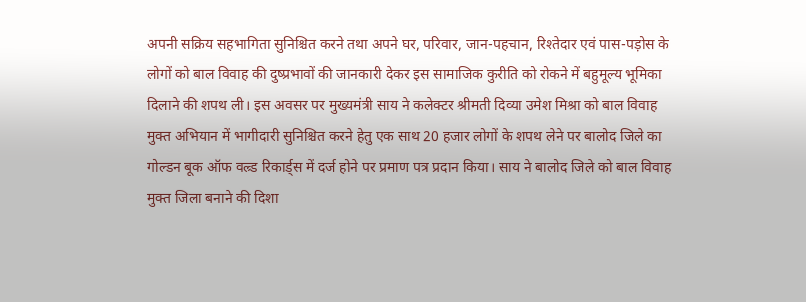अपनी सक्रिय सहभागिता सुनिश्चित करने तथा अपने घर, परिवार, जान-पहचान, रिश्तेदार एवं पास-पड़ोस के लोगों को बाल विवाह की दुष्प्रभावों की जानकारी देकर इस सामाजिक कुरीति को रोकने में बहुमूल्य भूमिका दिलाने की शपथ ली। इस अवसर पर मुख्यमंत्री साय ने कलेक्टर श्रीमती दिव्या उमेश मिश्रा को बाल विवाह मुक्त अभियान में भागीदारी सुनिश्चित करने हेतु एक साथ 20 हजार लोगों के शपथ लेने पर बालोद जिले का गोल्डन बूक ऑफ वल्र्ड रिकार्ड्स में दर्ज होने पर प्रमाण पत्र प्रदान किया। साय ने बालोद जिले को बाल विवाह मुक्त जिला बनाने की दिशा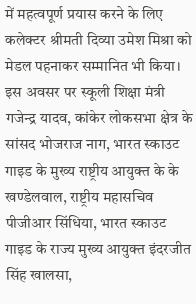में महत्वपूर्ण प्रयास करने के लिए कलेक्टर श्रीमती दिव्या उमेश मिश्रा को मेडल पहनाकर सम्मानित भी किया। इस अवसर पर स्कूली शिक्षा मंत्री गजेन्द्र यादव, कांकेर लोकसभा क्षेत्र के सांसद भोजराज नाग, भारत स्काउट गाइड के मुख्य राष्ट्रीय आयुक्त के के खण्डेलवाल, राष्ट्रीय महासचिव पीजीआर सिंधिया, भारत स्काउट गाइड के राज्य मुख्य आयुक्त इंदरजीत सिंह खालसा,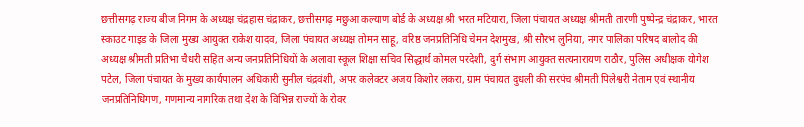छत्तीसगढ़ राज्य बीज निगम के अध्यक्ष चंद्रहास चंद्राकर, छत्तीसगढ़ मछुआ कल्याण बोर्ड के अध्यक्ष श्री भरत मटियारा, जिला पंचायत अध्यक्ष श्रीमती तारणी पुष्पेन्द्र चंद्राकर, भारत स्काउट गाइड के जिला मुख्य आयुक्त राकेश यादव, जिला पंचायत अध्यक्ष तोमन साहू, वरिष्ठ जनप्रतिनिधि चेमन देशमुख, श्री सौरभ लुनिया, नगर पालिका परिषद बालोद की अध्यक्ष श्रीमती प्रतिभा चैधरी सहित अन्य जनप्रतिनिधियों के अलावा स्कूल शिक्षा सचिव सिद्धार्थ कोमल परदेशी, दुर्ग संभाग आयुक्त सत्यनारायण राठौर, पुलिस अधीक्षक योगेश पटेल, जिला पंचायत के मुख्य कार्यपालन अधिकारी सुनील चंद्रवंशी, अपर कलेक्टर अजय किशोर लकरा, ग्राम पंचायत दुधली की सरपंच श्रीमती पिलेश्वरी नेताम एवं स्थानीय जनप्रतिनिधिगण, गणमान्य नागरिक तथा देश के विभिन्न राज्यों के रोवर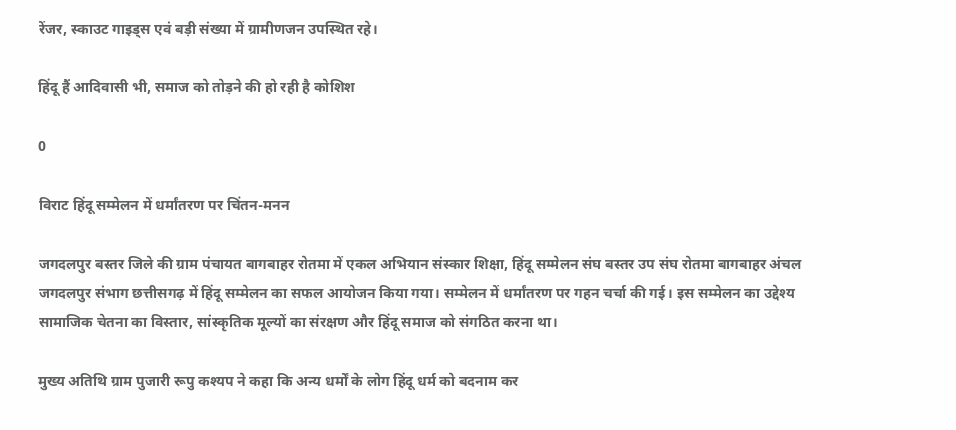रेंजर, स्काउट गाइड्स एवं बड़ी संख्या में ग्रामीणजन उपस्थित रहे।

हिंदू हैं आदिवासी भी, समाज को तोड़ने की हो रही है कोशिश

0

विराट हिंदू सम्मेलन में धर्मांतरण पर चिंतन-मनन

जगदलपुर बस्तर जिले की ग्राम पंचायत बागबाहर रोतमा में एकल अभियान संस्कार शिक्षा, हिंदू सम्मेलन संघ बस्तर उप संघ रोतमा बागबाहर अंचल जगदलपुर संभाग छत्तीसगढ़ में हिंदू सम्मेलन का सफल आयोजन किया गया। सम्मेलन में धर्मांतरण पर गहन चर्चा की गई। इस सम्मेलन का उद्देश्य सामाजिक चेतना का विस्तार, सांस्कृतिक मूल्यों का संरक्षण और हिंदू समाज को संगठित करना था।

मुख्य अतिथि ग्राम पुजारी रूपु कश्यप ने कहा कि अन्य धर्मों के लोग हिंदू धर्म को बदनाम कर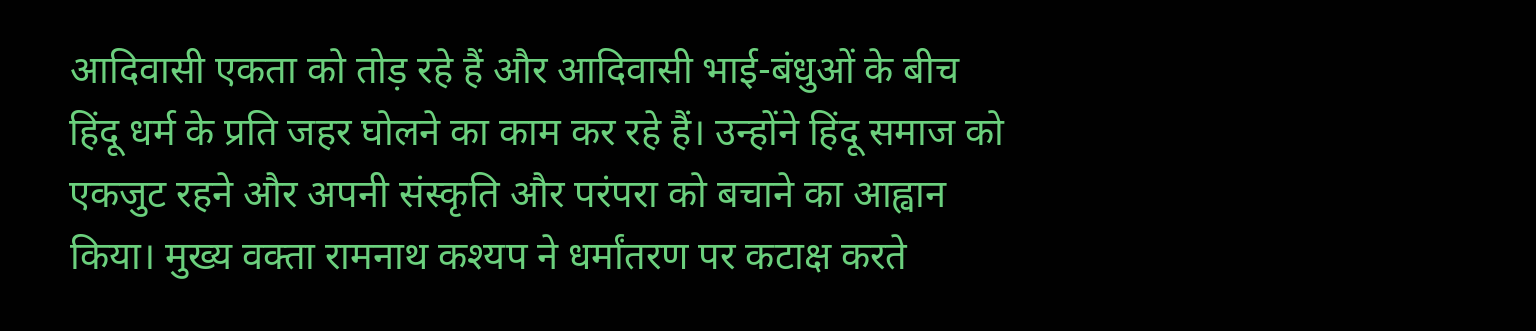आदिवासी एकता को तोड़ रहे हैं और आदिवासी भाई-बंधुओं के बीच हिंदू धर्म के प्रति जहर घोलने का काम कर रहे हैं। उन्होंने हिंदू समाज को एकजुट रहने और अपनी संस्कृति और परंपरा को बचाने का आह्वान किया। मुख्य वक्ता रामनाथ कश्यप ने धर्मांतरण पर कटाक्ष करते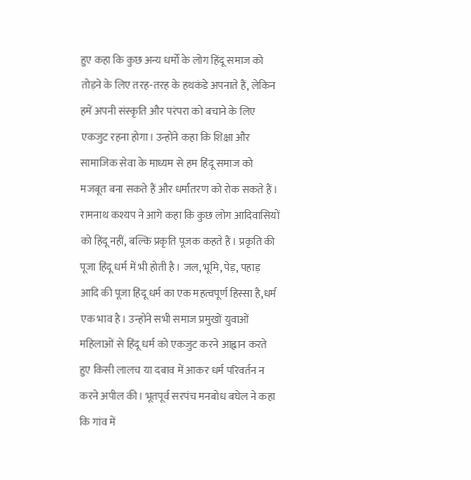हुए कहा कि कुछ अन्य धर्मों के लोग हिंदू समाज को तोड़ने के लिए तरह-तरह के हथकंडे अपनाते हैं, लेकिन हमें अपनी संस्कृति और परंपरा को बचाने के लिए एकजुट रहना होगा। उन्होंने कहा कि शिक्षा और सामाजिक सेवा के माध्यम से हम हिंदू समाज को मजबूत बना सकते हैं और धर्मांतरण को रोक सकते हैं। रामनाथ कश्यप ने आगे कहा कि कुछ लोग आदिवासियों को हिंदू नहीं, बल्कि प्रकृति पूजक कहते हैं। प्रकृति की पूजा हिंदू धर्म में भी होती है। जल, भूमि, पेड़, पहाड़ आदि की पूजा हिंदू धर्म का एक महत्वपूर्ण हिस्सा है,धर्म एक भाव है। उन्होंने सभी समाज प्रमुखों युवाओं महिलाओं से हिंदू धर्म को एकजुट करने आह्वान करते हुए किसी लालच या दबाव में आकर धर्म परिवर्तन न करने अपील की। भूतपूर्व सरपंच मनबोध बघेल ने कहा कि गांव में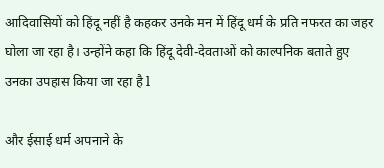आदिवासियों को हिंदू नहीं है कहकर उनके मन में हिंदू धर्म के प्रति नफरत का जहर घोला जा रहा है। उन्होंने कहा कि हिंदू देवी-देवताओं को काल्पनिक बताते हुए उनका उपहास किया जा रहा है l

और ईसाई धर्म अपनाने के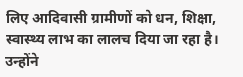लिए आदिवासी ग्रामीणों को धन, शिक्षा, स्वास्थ्य लाभ का लालच दिया जा रहा है। उन्होंने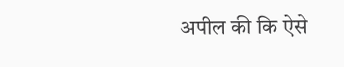अपील की कि ऐसे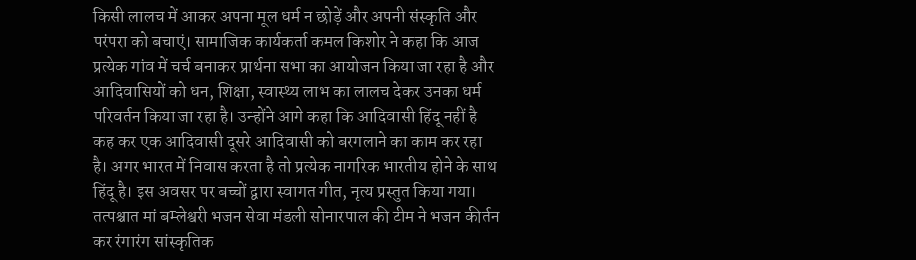किसी लालच में आकर अपना मूल धर्म न छोड़ें और अपनी संस्कृति और परंपरा को बचाएं। सामाजिक कार्यकर्ता कमल किशोर ने कहा कि आज प्रत्येक गांव में चर्च बनाकर प्रार्थना सभा का आयोजन किया जा रहा है और आदिवासियों को धन, शिक्षा, स्वास्थ्य लाभ का लालच देकर उनका धर्म परिवर्तन किया जा रहा है। उन्होंने आगे कहा कि आदिवासी हिंदू नहीं है कह कर एक आदिवासी दूसरे आदिवासी को बरगलाने का काम कर रहा है। अगर भारत में निवास करता है तो प्रत्येक नागरिक भारतीय होने के साथ हिंदू है। इस अवसर पर बच्चों द्वारा स्वागत गीत, नृत्य प्रस्तुत किया गया। तत्पश्चात मां बम्लेश्वरी भजन सेवा मंडली सोनारपाल की टीम ने भजन कीर्तन कर रंगारंग सांस्कृतिक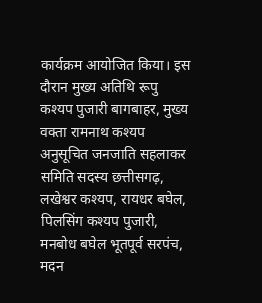कार्यक्रम आयोजित किया। इस दौरान मुख्य अतिथि रूपु कश्यप पुजारी बागबाहर, मुख्य वक्ता रामनाथ कश्यप अनुसूचित जनजाति सहलाकर समिति सदस्य छत्तीसगढ़, लखेश्वर कश्यप, रायधर बघेल, पिलसिंग कश्यप पुजारी, मनबोध बघेल भूतपूर्व सरपंच, मदन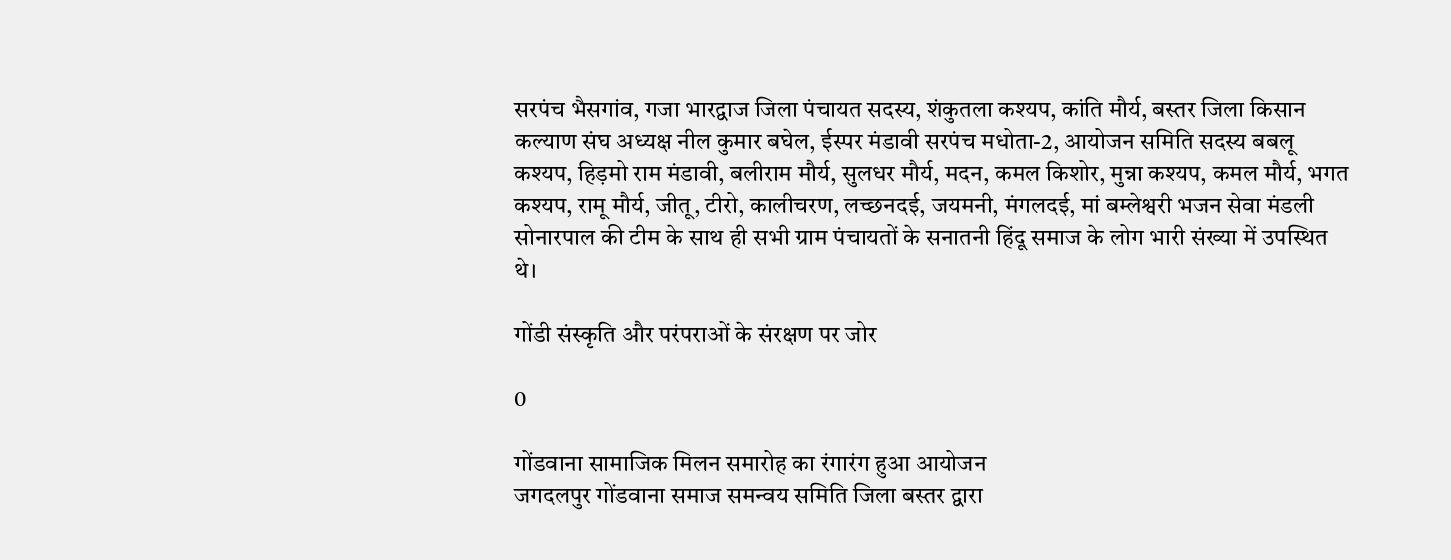सरपंच भैसगांव, गजा भारद्वाज जिला पंचायत सदस्य, शंकुतला कश्यप, कांति मौर्य, बस्तर जिला किसान कल्याण संघ अध्यक्ष नील कुमार बघेल, ईस्पर मंडावी सरपंच मधोता-2, आयोजन समिति सदस्य बबलू कश्यप, हिड़मो राम मंडावी, बलीराम मौर्य, सुलधर मौर्य, मदन, कमल किशोर, मुन्ना कश्यप, कमल मौर्य, भगत कश्यप, रामू मौर्य, जीतू, टीरो, कालीचरण, लच्छनद‌ई, जयमनी, मंगलद‌ई, मां बम्लेश्वरी भजन सेवा मंडली सोनारपाल की टीम के साथ ही सभी ग्राम पंचायतों के सनातनी हिंदू समाज के लोग भारी संख्या में उपस्थित थे।

गोंडी संस्कृति और परंपराओं के संरक्षण पर जोर

0

गोंडवाना सामाजिक मिलन समारोह का रंगारंग हुआ आयोजन
जगदलपुर गोंडवाना समाज समन्वय समिति जिला बस्तर द्वारा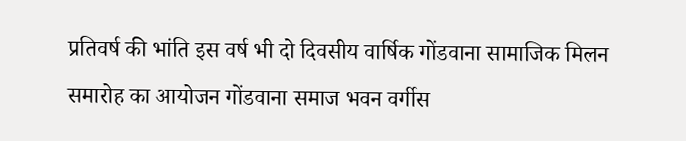प्रतिवर्ष की भांति इस वर्ष भी दो दिवसीय वार्षिक गोंडवाना सामाजिक मिलन समारोह का आयोजन गोंडवाना समाज भवन वर्गीस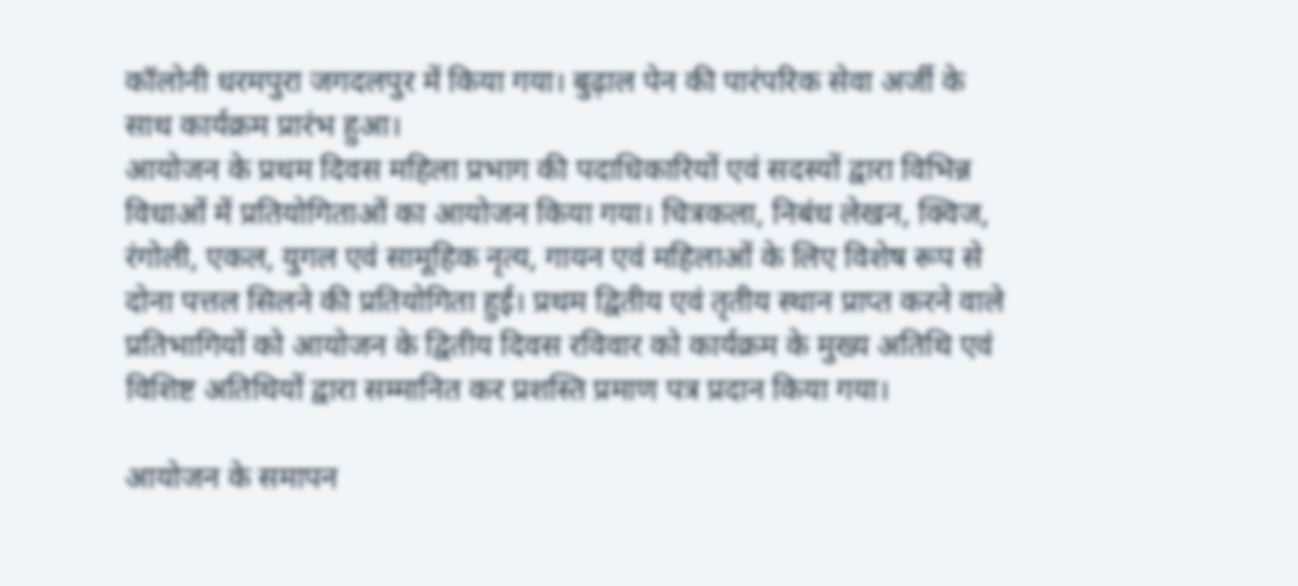कॉलोनी धरमपुरा जगदलपुर में किया गया। बुढ़ाल पेन की पारंपरिक सेवा अर्जी के साथ कार्यक्रम प्रारंभ हुआ।
आयोजन के प्रथम दिवस महिला प्रभाग की पदाधिकारियों एवं सदस्यों द्वारा विभिन्न विधाओं में प्रतियोगिताओं का आयोजन किया गया। चित्रकला, निबंध लेखन, क्विज, रंगोली, एकल, युगल एवं सामूहिक नृत्य, गायन एवं महिलाओं के लिए विशेष रूप से दोना पत्तल सिलने की प्रतियोगिता हुई। प्रथम द्वितीय एवं तृतीय स्थान प्राप्त करने वाले प्रतिभागियों को आयोजन के द्वितीय दिवस रविवार को कार्यक्रम के मुख्य अतिथि एवं विशिष्ट अतिथियों द्वारा सम्मानित कर प्रशस्ति प्रमाण पत्र प्रदान किया गया।

आयोजन के समापन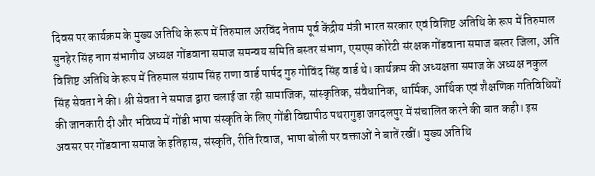दिवस पर कार्यक्रम के मुख्य अतिथि के रूप में तिरुमाल अरविंद नेताम पूर्व केंद्रीय मंत्री भारत सरकार एवं विशिष्ट अतिथि के रूप में तिरुमाल सुनहेर सिंह नाग संभागीय अध्यक्ष गोंडवाना समाज समन्वय समिति बस्तर संभाग, एसएस कोरेटी संरक्षक गोंडवाना समाज बस्तर जिला, अति विशिष्ट अतिथि के रूप में तिरुमाल संग्राम सिंह राणा वार्ड पार्षद गुरु गोविंद सिंह वार्ड थे। कार्यक्रम की अध्यक्षता समाज के अध्यक्ष नकुल सिंह सेवता ने की। श्री सेवता ने समाज द्वारा चलाई जा रही सामाजिक, सांस्कृतिक, संवैधानिक, धार्मिक, आर्थिक एवं शैक्षणिक गतिविधियों की जानकारी दी और भविष्य में गोंडी भाषा संस्कृति के लिए गोंडी विद्यापीठ पथरागुड़ा जगदलपुर में संचालित करने की बात कही। इस अवसर पर गोंडवाना समाज के इतिहास, संस्कृति, रीति रिवाज, भाषा बोली पर वक्ताओं ने बातें रखीं। मुख्य अतिथि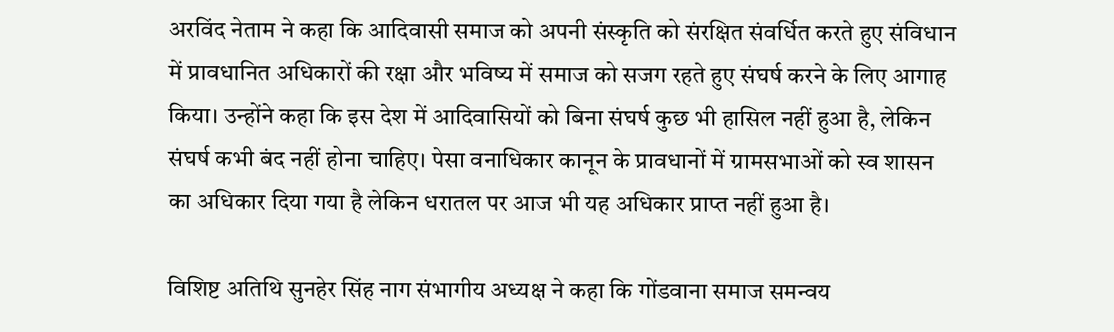अरविंद नेताम ने कहा कि आदिवासी समाज को अपनी संस्कृति को संरक्षित संवर्धित करते हुए संविधान में प्रावधानित अधिकारों की रक्षा और भविष्य में समाज को सजग रहते हुए संघर्ष करने के लिए आगाह किया। उन्होंने कहा कि इस देश में आदिवासियों को बिना संघर्ष कुछ भी हासिल नहीं हुआ है, लेकिन संघर्ष कभी बंद नहीं होना चाहिए। पेसा वनाधिकार कानून के प्रावधानों में ग्रामसभाओं को स्व शासन का अधिकार दिया गया है लेकिन धरातल पर आज भी यह अधिकार प्राप्त नहीं हुआ है।

विशिष्ट अतिथि सुनहेर सिंह नाग संभागीय अध्यक्ष ने कहा कि गोंडवाना समाज समन्वय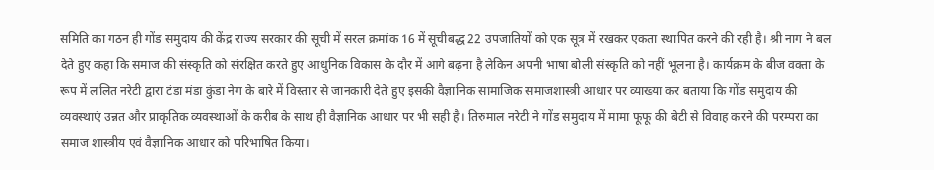समिति का गठन ही गोंड समुदाय की केंद्र राज्य सरकार की सूची में सरल क्रमांक 16 में सूचीबद्ध 22 उपजातियों को एक सूत्र में रखकर एकता स्थापित करने की रही है। श्री नाग ने बल देते हुए कहा कि समाज की संस्कृति को संरक्षित करते हुए आधुनिक विकास के दौर में आगे बढ़ना है लेकिन अपनी भाषा बोली संस्कृति को नहीं भूलना है। कार्यक्रम के बीज वक्ता के रूप में ललित नरेटी द्वारा टंडा मंडा कुंडा नेग के बारे में विस्तार से जानकारी देते हुए इसकी वैज्ञानिक सामाजिक समाजशास्त्री आधार पर व्याख्या कर बताया कि गोंड समुदाय की व्यवस्थाएं उन्नत और प्राकृतिक व्यवस्थाओं के करीब के साथ ही वैज्ञानिक आधार पर भी सही है। तिरुमाल नरेटी ने गोंड समुदाय में मामा फूफू की बेटी से विवाह करने की परम्परा का समाज शास्त्रीय एवं वैज्ञानिक आधार को परिभाषित किया।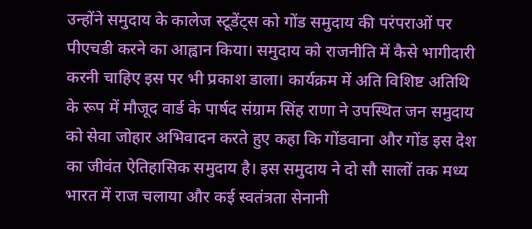उन्होंने समुदाय के कालेज स्टूडेंट्स को गोंड समुदाय की परंपराओं पर पीएचडी करने का आह्वान किया। समुदाय को राजनीति में कैसे भागीदारी करनी चाहिए इस पर भी प्रकाश डाला। कार्यक्रम में अति विशिष्ट अतिथि के रूप में मौजूद वार्ड के पार्षद संग्राम सिंह राणा ने उपस्थित जन समुदाय को सेवा जोहार अभिवादन करते हुए कहा कि गोंडवाना और गोंड इस देश का जीवंत ऐतिहासिक समुदाय है। इस समुदाय ने दो सौ सालों तक मध्य भारत में राज चलाया और कई स्वतंत्रता सेनानी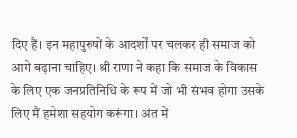दिए हैं। इन महापुरुषों के आदर्शों पर चलकर ही समाज को आगे बढ़ाना चाहिए। श्री राणा ने कहा कि समाज के विकास के लिए एक जनप्रतिनिधि के रूप में जो भी संभव होगा उसके लिए मैं हमेशा सहयोग करूंगा। अंत में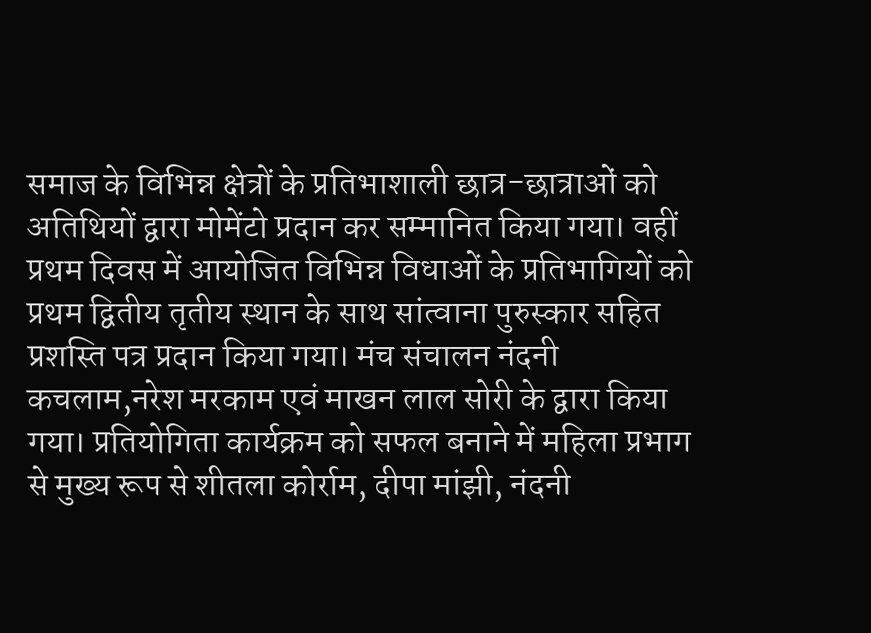समाज के विभिन्न क्षेत्रों के प्रतिभाशाली छात्र-छात्राओं को अतिथियों द्वारा मोमेंटो प्रदान कर सम्मानित किया गया। वहीं प्रथम दिवस में आयोजित विभिन्न विधाओं के प्रतिभागियों को प्रथम द्वितीय तृतीय स्थान के साथ सांत्वाना पुरुस्कार सहित प्रशस्ति पत्र प्रदान किया गया। मंच संचालन नंदनी कचलाम,नरेश मरकाम एवं माखन लाल सोरी के द्वारा किया गया। प्रतियोगिता कार्यक्रम को सफल बनाने में महिला प्रभाग से मुख्य रूप से शीतला कोर्राम, दीपा मांझी, नंदनी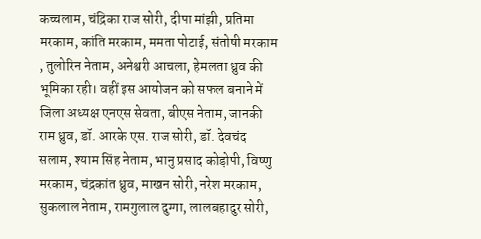कच्चलाम, चंद्रिका राज सोरी, दीपा मांझी, प्रतिमा मरकाम, कांति मरकाम, ममता पोटाई, संतोषी मरकाम , तुलोरिन नेताम, अनेश्वरी आचला, हेमलता ध्रुव की भूमिका रही। वहीं इस आयोजन को सफल बनाने में जिला अध्यक्ष एनएस सेवता, बीएस नेताम, जानकी राम ध्रुव, डॉ. आरके एस. राज सोरी, डॉ. देवचंद सलाम, श्याम सिंह नेताम, भानु प्रसाद कोड़ोपी, विष्णु मरकाम, चंद्रकांत ध्रुव, माखन सोरी, नरेश मरकाम, सुकलाल नेताम, रामगुलाल दुग्गा, लालबहादुर सोरी,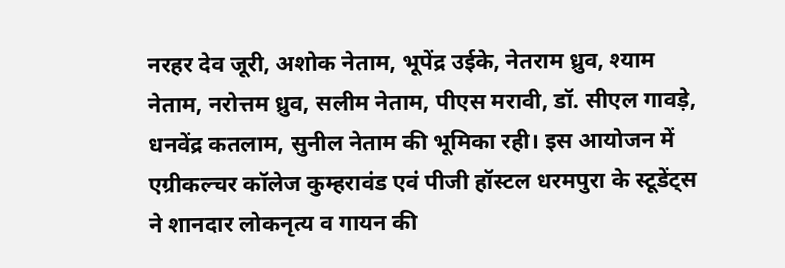नरहर देव जूरी, अशोक नेताम, भूपेंद्र उईके, नेतराम ध्रुव, श्याम नेताम, नरोत्तम ध्रुव, सलीम नेताम, पीएस मरावी, डॉ. सीएल गावड़े, धनवेंद्र कतलाम, सुनील नेताम की भूमिका रही। इस आयोजन में एग्रीकल्चर कॉलेज कुम्हरावंड एवं पीजी हॉस्टल धरमपुरा के स्टूडेंट्स ने शानदार लोकनृत्य व गायन की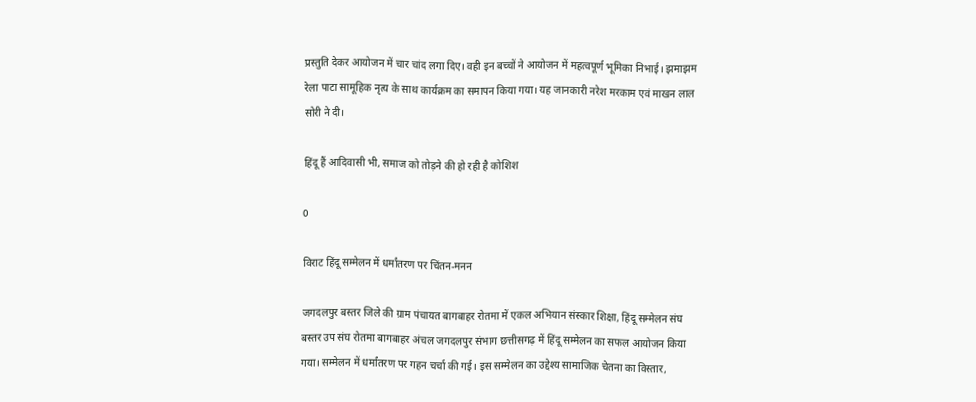प्रस्तुति देकर आयोजन में चार चांद लगा दिए। वही इन बच्चों ने आयोजन में महत्वपूर्ण भूमिका निभाई। झमाझम रेला पाटा सामूहिक नृत्य के साथ कार्यक्रम का समापन किया गया। यह जानकारी नरेश मरकाम एवं माखन लाल सोरी ने दी।

हिंदू हैं आदिवासी भी, समाज को तोड़ने की हो रही है कोशिश

0

विराट हिंदू सम्मेलन में धर्मांतरण पर चिंतन-मनन

जगदलपुर बस्तर जिले की ग्राम पंचायत बागबाहर रोतमा में एकल अभियान संस्कार शिक्षा, हिंदू सम्मेलन संघ बस्तर उप संघ रोतमा बागबाहर अंचल जगदलपुर संभाग छत्तीसगढ़ में हिंदू सम्मेलन का सफल आयोजन किया गया। सम्मेलन में धर्मांतरण पर गहन चर्चा की गई। इस सम्मेलन का उद्देश्य सामाजिक चेतना का विस्तार,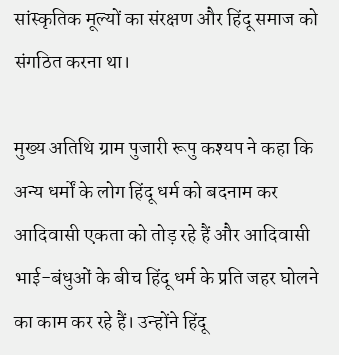सांस्कृतिक मूल्यों का संरक्षण और हिंदू समाज को संगठित करना था।

मुख्य अतिथि ग्राम पुजारी रूपु कश्यप ने कहा कि अन्य धर्मों के लोग हिंदू धर्म को बदनाम कर आदिवासी एकता को तोड़ रहे हैं और आदिवासी भाई-बंधुओं के बीच हिंदू धर्म के प्रति जहर घोलने का काम कर रहे हैं। उन्होंने हिंदू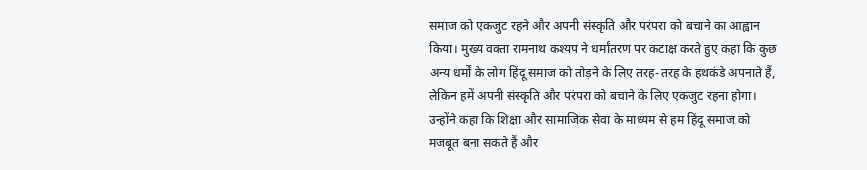समाज को एकजुट रहने और अपनी संस्कृति और परंपरा को बचाने का आह्वान किया। मुख्य वक्ता रामनाथ कश्यप ने धर्मांतरण पर कटाक्ष करते हुए कहा कि कुछ अन्य धर्मों के लोग हिंदू समाज को तोड़ने के लिए तरह-तरह के हथकंडे अपनाते हैं, लेकिन हमें अपनी संस्कृति और परंपरा को बचाने के लिए एकजुट रहना होगा। उन्होंने कहा कि शिक्षा और सामाजिक सेवा के माध्यम से हम हिंदू समाज को मजबूत बना सकते हैं और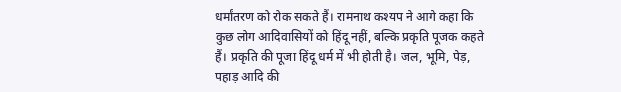धर्मांतरण को रोक सकते हैं। रामनाथ कश्यप ने आगे कहा कि कुछ लोग आदिवासियों को हिंदू नहीं, बल्कि प्रकृति पूजक कहते हैं। प्रकृति की पूजा हिंदू धर्म में भी होती है। जल, भूमि, पेड़, पहाड़ आदि की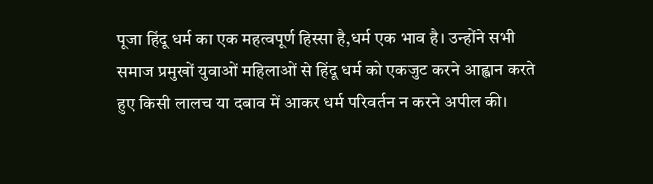पूजा हिंदू धर्म का एक महत्वपूर्ण हिस्सा है,धर्म एक भाव है। उन्होंने सभी समाज प्रमुखों युवाओं महिलाओं से हिंदू धर्म को एकजुट करने आह्वान करते हुए किसी लालच या दबाव में आकर धर्म परिवर्तन न करने अपील की।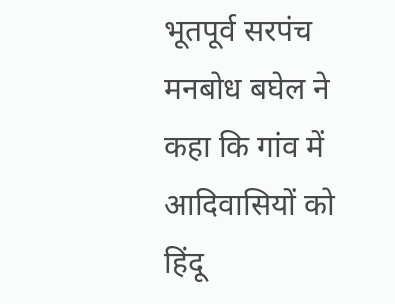भूतपूर्व सरपंच मनबोध बघेल ने कहा कि गांव में आदिवासियों को हिंदू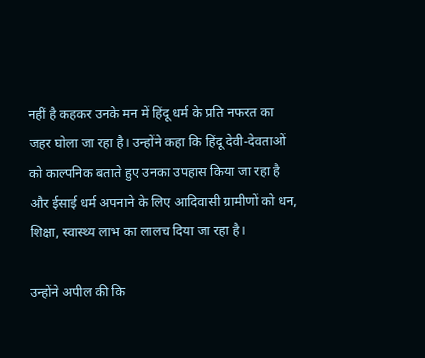नहीं है कहकर उनके मन में हिंदू धर्म के प्रति नफरत का जहर घोला जा रहा है। उन्होंने कहा कि हिंदू देवी-देवताओं को काल्पनिक बताते हुए उनका उपहास किया जा रहा है और ईसाई धर्म अपनाने के लिए आदिवासी ग्रामीणों को धन, शिक्षा, स्वास्थ्य लाभ का लालच दिया जा रहा है।

उन्होंने अपील की कि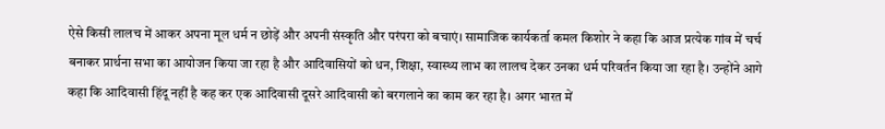ऐसे किसी लालच में आकर अपना मूल धर्म न छोड़ें और अपनी संस्कृति और परंपरा को बचाएं। सामाजिक कार्यकर्ता कमल किशोर ने कहा कि आज प्रत्येक गांव में चर्च बनाकर प्रार्थना सभा का आयोजन किया जा रहा है और आदिवासियों को धन, शिक्षा, स्वास्थ्य लाभ का लालच देकर उनका धर्म परिवर्तन किया जा रहा है। उन्होंने आगे कहा कि आदिवासी हिंदू नहीं है कह कर एक आदिवासी दूसरे आदिवासी को बरगलाने का काम कर रहा है। अगर भारत में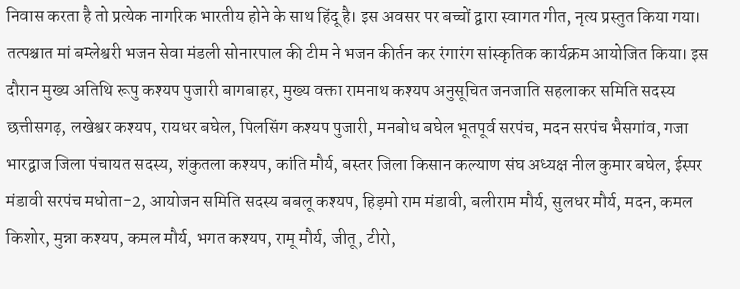निवास करता है तो प्रत्येक नागरिक भारतीय होने के साथ हिंदू है। इस अवसर पर बच्चों द्वारा स्वागत गीत, नृत्य प्रस्तुत किया गया। तत्पश्चात मां बम्लेश्वरी भजन सेवा मंडली सोनारपाल की टीम ने भजन कीर्तन कर रंगारंग सांस्कृतिक कार्यक्रम आयोजित किया। इस दौरान मुख्य अतिथि रूपु कश्यप पुजारी बागबाहर, मुख्य वक्ता रामनाथ कश्यप अनुसूचित जनजाति सहलाकर समिति सदस्य छत्तीसगढ़, लखेश्वर कश्यप, रायधर बघेल, पिलसिंग कश्यप पुजारी, मनबोध बघेल भूतपूर्व सरपंच, मदन सरपंच भैसगांव, गजा भारद्वाज जिला पंचायत सदस्य, शंकुतला कश्यप, कांति मौर्य, बस्तर जिला किसान कल्याण संघ अध्यक्ष नील कुमार बघेल, ईस्पर मंडावी सरपंच मधोता-2, आयोजन समिति सदस्य बबलू कश्यप, हिड़मो राम मंडावी, बलीराम मौर्य, सुलधर मौर्य, मदन, कमल किशोर, मुन्ना कश्यप, कमल मौर्य, भगत कश्यप, रामू मौर्य, जीतू, टीरो,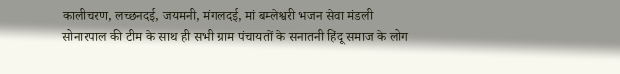कालीचरण, लच्छनद‌ई, जयमनी, मंगलद‌ई, मां बम्लेश्वरी भजन सेवा मंडली सोनारपाल की टीम के साथ ही सभी ग्राम पंचायतों के सनातनी हिंदू समाज के लोग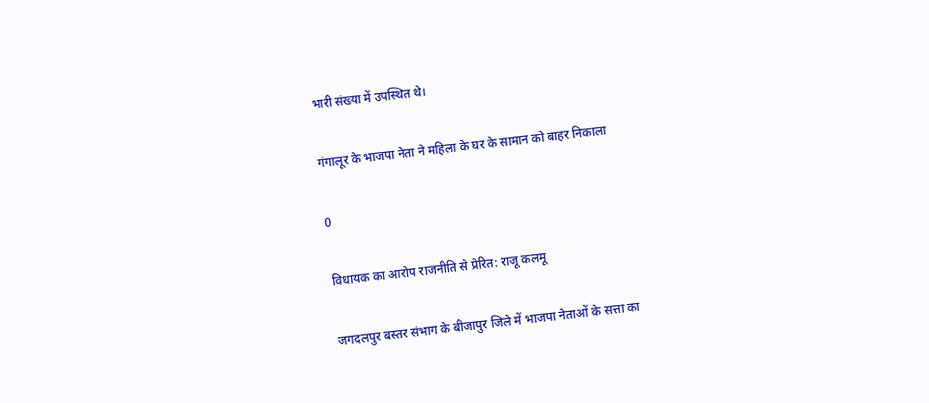भारी संख्या में उपस्थित थे।

गंगालूर के भाजपा नेता ने महिला के घर के सामान को बाहर निकाला

0

विधायक का आरोप राजनीति से प्रेरित: राजू कलमू

जगदलपुर बस्तर संभाग के बीजापुर जिले में भाजपा नेताओं के सत्ता का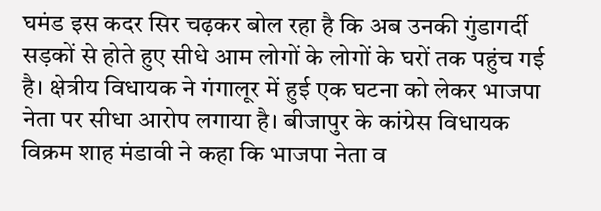घमंड इस कदर सिर चढ़कर बोल रहा है कि अब उनकी गुंडागर्दी सड़कों से होते हुए सीधे आम लोगों के लोगों के घरों तक पहुंच गई है। क्षेत्रीय विधायक ने गंगालूर में हुई एक घटना को लेकर भाजपा नेता पर सीधा आरोप लगाया है‌। बीजापुर के कांग्रेस विधायक विक्रम शाह मंडावी ने कहा कि भाजपा नेता व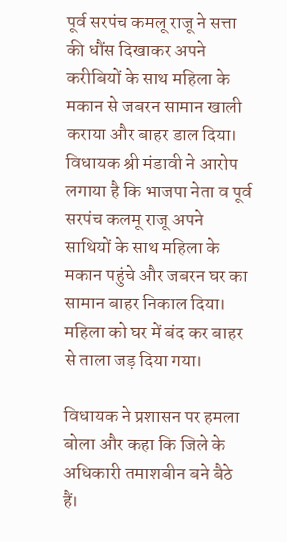पूर्व सरपंच कमलू राजू ने सत्ता की धौंस दिखाकर अपने करीबियों के साथ महिला के मकान से जबरन सामान खाली कराया और बाहर डाल दिया। विधायक श्री मंडावी ने आरोप लगाया है कि भाजपा नेता व पूर्व सरपंच कलमू राजू अपने साथियों के साथ महिला के मकान पहुंचे और जबरन घर का सामान बाहर निकाल दिया। महिला को घर में बंद कर बाहर से ताला जड़ दिया गया।

विधायक ने प्रशासन पर हमला बोला और कहा कि जिले के अधिकारी तमाशबीन बने बैठे हैं।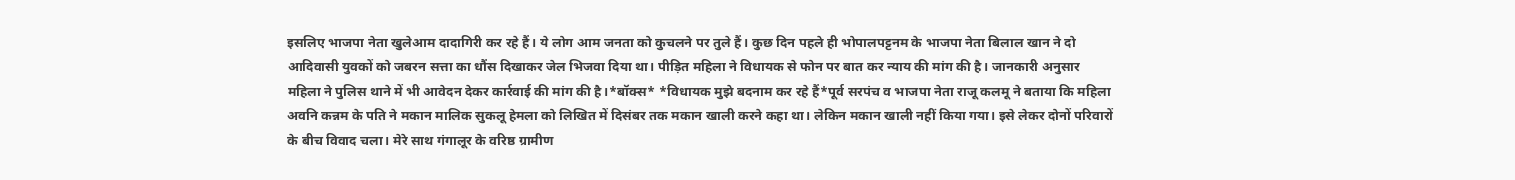इसलिए भाजपा नेता खुलेआम दादागिरी कर रहे हैं। ये लोग आम जनता को कुचलने पर तुले हैं। कुछ दिन पहले ही भोपालपट्टनम के भाजपा नेता बिलाल खान ने दो आदिवासी युवकों को जबरन सत्ता का धौंस दिखाकर जेल भिजवा दिया था। पीड़ित महिला ने विधायक से फोन पर बात कर न्याय की मांग की है। जानकारी अनुसार महिला ने पुलिस थाने में भी आवेदन देकर कार्रवाई की मांग की है।*बॉक्स* *विधायक मुझे बदनाम कर रहे हैं*पूर्व सरपंच व भाजपा नेता राजू कलमू ने बताया कि महिला अवनि कन्नम के पति ने मकान मालिक सुकलू हेमला को लिखित में दिसंबर तक मकान खाली करने कहा था। लेकिन मकान खाली नहीं किया गया। इसे लेकर दोनों परिवारों के बीच विवाद चला। मेरे साथ गंगालूर के वरिष्ठ ग्रामीण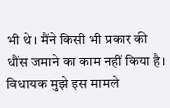भी थे। मैंने किसी भी प्रकार की धौंस जमाने का काम नहीं किया है। विधायक मुझे इस मामले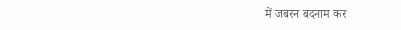में जबरन बदनाम कर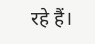रहे हैं।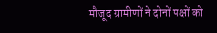मौजूद ग्रामीणों ने दोनों पक्षों को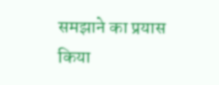समझाने का प्रयास किया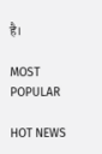है।

MOST POPULAR

HOT NEWS